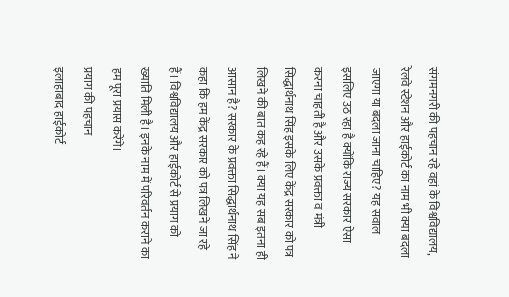संगमनगरी की पहचान रहे वहां के विश्वविद्यालय, रेलवे स्टेशन और हाईकोर्ट का नाम भी क्या बदला जाएगा या बदला जाना चाहिए? यह सवाल इसलिए उठ रहा है क्योंकि राज्य सरकार ऐसा करना चाहती है और उसके प्रवक्ता व मंत्री सिद्धार्थनाथ सिंह इसके लिए केंद्र सरकार को पत्र लिखने की बात कह रहे हैं। क्या यह सब इतना ही आसान है? सरकार के प्रवक्ता सिद्धार्थनाथ सिंह ने कहा कि हम केंद्र सरकार को पत्र लिखने जा रहे हैं। विश्वविद्यालय और हाईकोर्ट से प्रयाग को ख्याति मिली है। इनके नाम में परिवर्तन कराने का हम पूरा प्रयास करेंगे।
प्रयाग की पहचान
इलाहाबाद हाईकोर्ट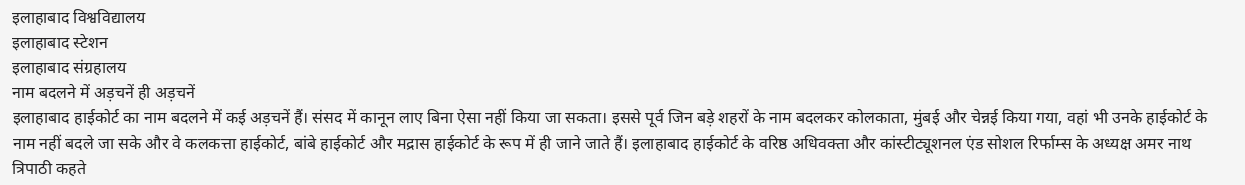इलाहाबाद विश्वविद्यालय
इलाहाबाद स्टेशन
इलाहाबाद संग्रहालय
नाम बदलने में अड़चनें ही अड़चनें
इलाहाबाद हाईकोर्ट का नाम बदलने में कई अड़चनें हैं। संसद में कानून लाए बिना ऐसा नहीं किया जा सकता। इससे पूर्व जिन बड़े शहरों के नाम बदलकर कोलकाता, मुंबई और चेन्नई किया गया, वहां भी उनके हाईकोर्ट के नाम नहीं बदले जा सके और वे कलकत्ता हाईकोर्ट, बांबे हाईकोर्ट और मद्रास हाईकोर्ट के रूप में ही जाने जाते हैं। इलाहाबाद हाईकोर्ट के वरिष्ठ अधिवक्ता और कांस्टीट्यूशनल एंड सोशल रिर्फाम्स के अध्यक्ष अमर नाथ त्रिपाठी कहते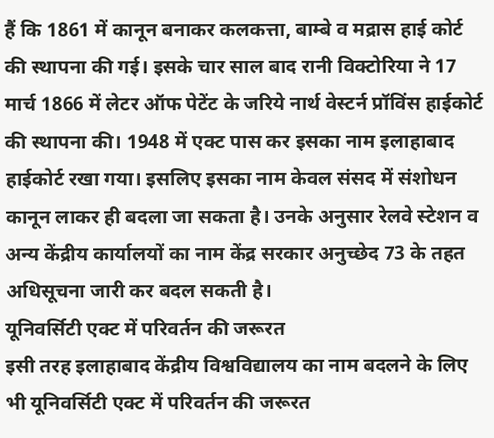हैं कि 1861 में कानून बनाकर कलकत्ता, बाम्बे व मद्रास हाई कोर्ट की स्थापना की गई। इसके चार साल बाद रानी विक्टोरिया ने 17 मार्च 1866 में लेटर ऑफ पेटेंट के जरिये नार्थ वेस्टर्न प्रॉविंस हाईकोर्ट की स्थापना की। 1948 में एक्ट पास कर इसका नाम इलाहाबाद हाईकोर्ट रखा गया। इसलिए इसका नाम केवल संसद में संशोधन कानून लाकर ही बदला जा सकता है। उनके अनुसार रेलवे स्टेशन व अन्य केंद्रीय कार्यालयों का नाम केंद्र सरकार अनुच्छेद 73 के तहत अधिसूचना जारी कर बदल सकती है।
यूनिवर्सिटी एक्ट में परिवर्तन की जरूरत
इसी तरह इलाहाबाद केंद्रीय विश्वविद्यालय का नाम बदलने के लिए भी यूनिवर्सिटी एक्ट में परिवर्तन की जरूरत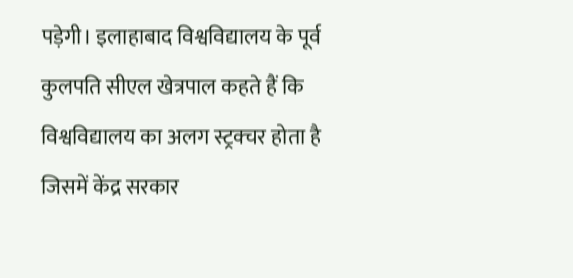पड़ेगी। इलाहाबाद विश्वविद्यालय के पूर्व कुलपति सीएल खेत्रपाल कहते हैं कि विश्वविद्यालय का अलग स्ट्रक्चर होता है जिसमें केंद्र सरकार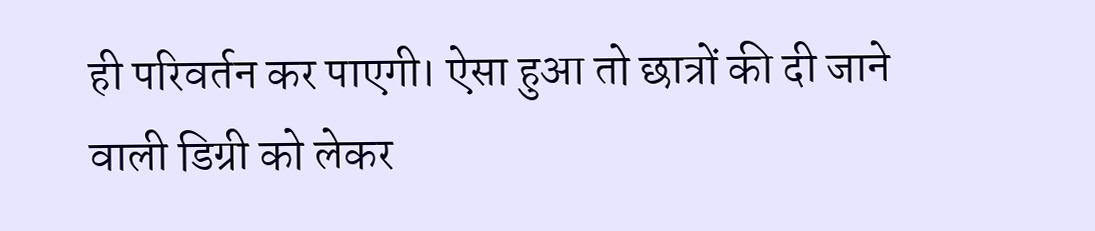ही परिवर्तन कर पाएगी। ऐसा हुआ तो छात्रों की दी जाने वाली डिग्री को लेकर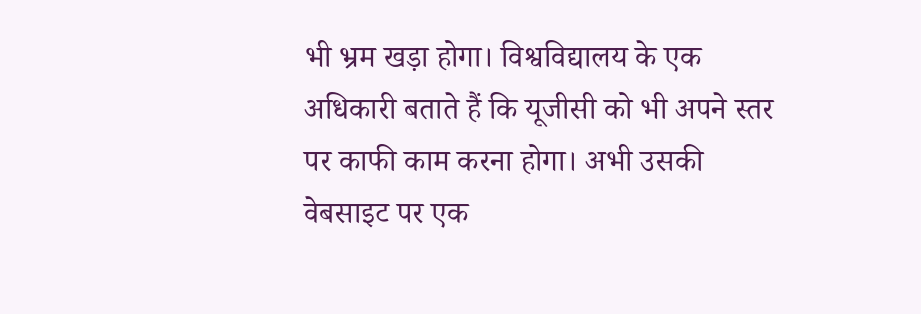भी भ्रम खड़ा होगा। विश्वविद्यालय के एक अधिकारी बताते हैं कि यूजीसी को भी अपने स्तर पर काफी काम करना होगा। अभी उसकी वेबसाइट पर एक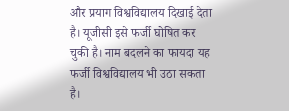और प्रयाग विश्वविद्यालय दिखाई देता है। यूजीसी इसे फर्जी घोषित कर चुकी है। नाम बदलने का फायदा यह फर्जी विश्वविद्यालय भी उठा सकता है।